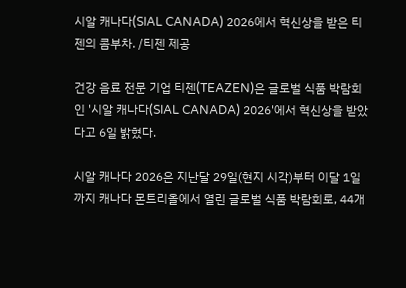시알 캐나다(SIAL CANADA) 2026에서 혁신상을 받은 티젠의 콤부차. /티젠 제공

건강 음료 전문 기업 티젠(TEAZEN)은 글로벌 식품 박람회인 '시알 캐나다(SIAL CANADA) 2026'에서 혁신상을 받았다고 6일 밝혔다.

시알 캐나다 2026은 지난달 29일(현지 시각)부터 이달 1일까지 캐나다 몬트리올에서 열린 글로벌 식품 박람회로, 44개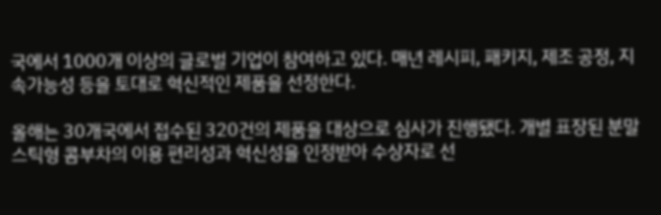국에서 1000개 이상의 글로벌 기업이 참여하고 있다. 매년 레시피, 패키지, 제조 공정, 지속가능성 등을 토대로 혁신적인 제품을 선정한다.

올해는 30개국에서 접수된 320건의 제품을 대상으로 심사가 진행됐다. 개별 표장된 분말 스틱형 콤부차의 이용 편리성과 혁신성을 인정받아 수상자로 선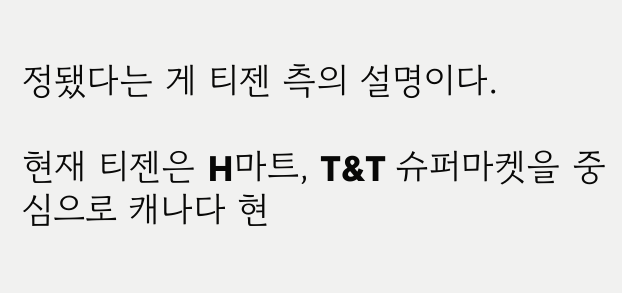정됐다는 게 티젠 측의 설명이다.

현재 티젠은 H마트, T&T 슈퍼마켓을 중심으로 캐나다 현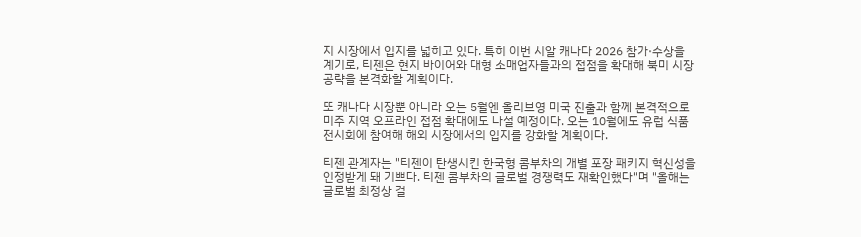지 시장에서 입지를 넓히고 있다. 특히 이번 시알 캐나다 2026 참가·수상을 계기로, 티젠은 현지 바이어와 대형 소매업자들과의 접점을 확대해 북미 시장 공략을 본격화할 계획이다.

또 캐나다 시장뿐 아니라 오는 5월엔 올리브영 미국 진출과 함께 본격적으로 미주 지역 오프라인 접점 확대에도 나설 예정이다. 오는 10월에도 유럽 식품 전시회에 참여해 해외 시장에서의 입지를 강화할 계획이다.

티젠 관계자는 "티젠이 탄생시킨 한국형 콤부차의 개별 포장 패키지 혁신성을 인정받게 돼 기쁘다. 티젠 콤부차의 글로벌 경쟁력도 재확인했다"며 "올해는 글로벌 최정상 걸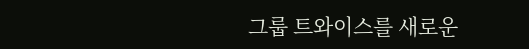그룹 트와이스를 새로운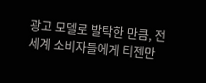광고 모델로 발탁한 만큼, 전 세계 소비자들에게 티젠만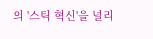의 '스틱 혁신'을 널리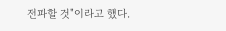전파할 것"이라고 했다.